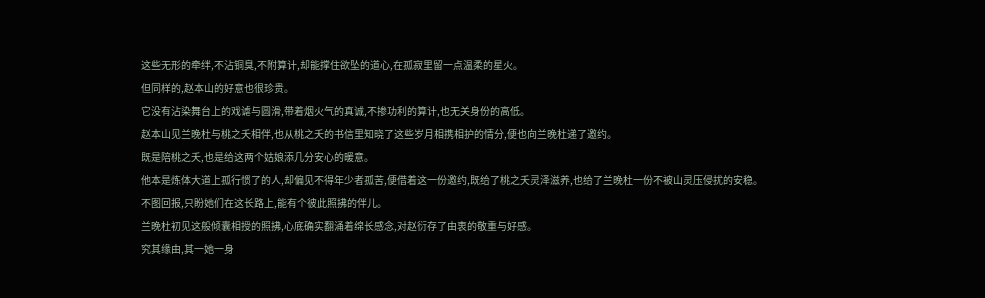这些无形的牵绊,不沾铜臭,不附算计,却能撑住欲坠的道心,在孤寂里留一点温柔的星火。
但同样的,赵本山的好意也很珍贵。
它没有沾染舞台上的戏谑与圆滑,带着烟火气的真诚,不掺功利的算计,也无关身份的高低。
赵本山见兰晚杜与桃之夭相伴,也从桃之夭的书信里知晓了这些岁月相携相护的情分,便也向兰晚杜递了邀约。
既是陪桃之夭,也是给这两个姑娘添几分安心的暖意。
他本是炼体大道上孤行惯了的人,却偏见不得年少者孤苦,便借着这一份邀约,既给了桃之夭灵泽滋养,也给了兰晚杜一份不被山灵压侵扰的安稳。
不图回报,只盼她们在这长路上,能有个彼此照拂的伴儿。
兰晚杜初见这般倾囊相授的照拂,心底确实翻涌着绵长感念,对赵衍存了由衷的敬重与好感。
究其缘由,其一她一身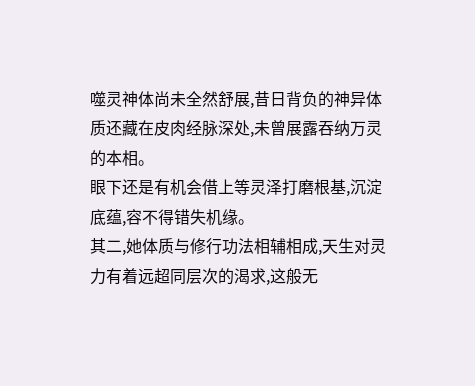噬灵神体尚未全然舒展,昔日背负的神异体质还藏在皮肉经脉深处,未曾展露吞纳万灵的本相。
眼下还是有机会借上等灵泽打磨根基,沉淀底蕴,容不得错失机缘。
其二,她体质与修行功法相辅相成,天生对灵力有着远超同层次的渴求,这般无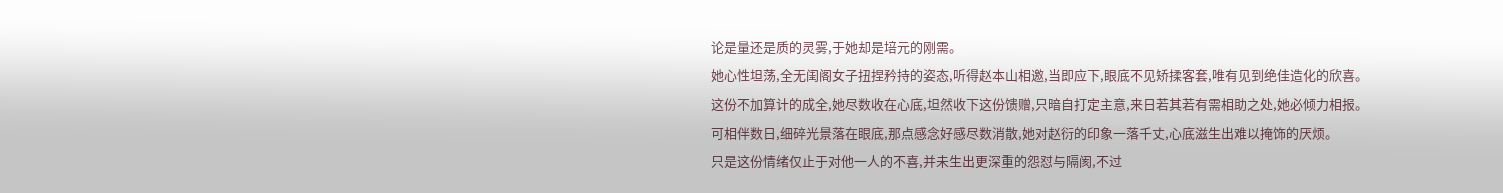论是量还是质的灵雾,于她却是培元的刚需。
她心性坦荡,全无闺阁女子扭捏矜持的姿态,听得赵本山相邀,当即应下,眼底不见矫揉客套,唯有见到绝佳造化的欣喜。
这份不加算计的成全,她尽数收在心底,坦然收下这份馈赠,只暗自打定主意,来日若其若有需相助之处,她必倾力相报。
可相伴数日,细碎光景落在眼底,那点感念好感尽数消散,她对赵衍的印象一落千丈,心底滋生出难以掩饰的厌烦。
只是这份情绪仅止于对他一人的不喜,并未生出更深重的怨怼与隔阂,不过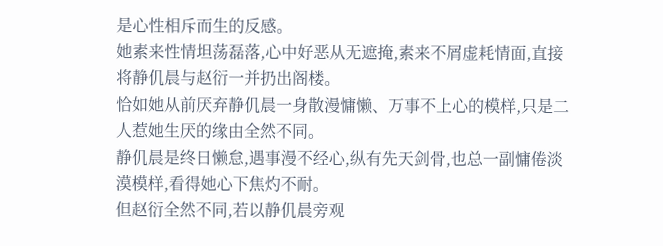是心性相斥而生的反感。
她素来性情坦荡磊落,心中好恶从无遮掩,素来不屑虚耗情面,直接将静仉晨与赵衍一并扔出阁楼。
恰如她从前厌弃静仉晨一身散漫慵懒、万事不上心的模样,只是二人惹她生厌的缘由全然不同。
静仉晨是终日懒怠,遇事漫不经心,纵有先天剑骨,也总一副慵倦淡漠模样,看得她心下焦灼不耐。
但赵衍全然不同,若以静仉晨旁观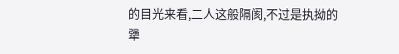的目光来看,二人这般隔阂,不过是执拗的犟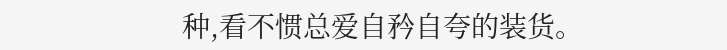种,看不惯总爱自矜自夸的装货。